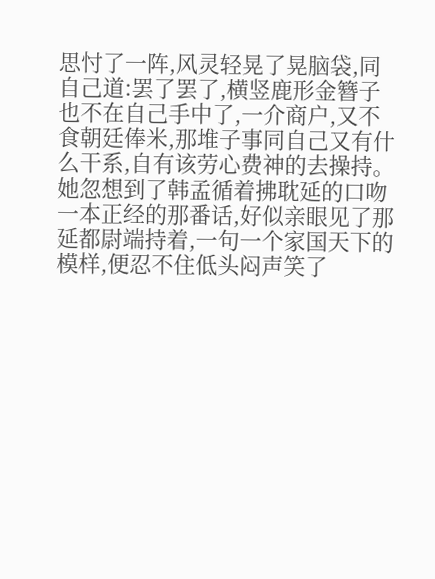思忖了一阵,风灵轻晃了晃脑袋,同自己道:罢了罢了,横竖鹿形金簪子也不在自己手中了,一介商户,又不食朝廷俸米,那堆子事同自己又有什么干系,自有该劳心费神的去操持。
她忽想到了韩孟循着拂耽延的口吻一本正经的那番话,好似亲眼见了那延都尉端持着,一句一个家国天下的模样,便忍不住低头闷声笑了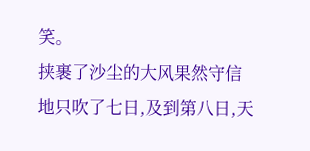笑。
挟裹了沙尘的大风果然守信地只吹了七日,及到第八日,天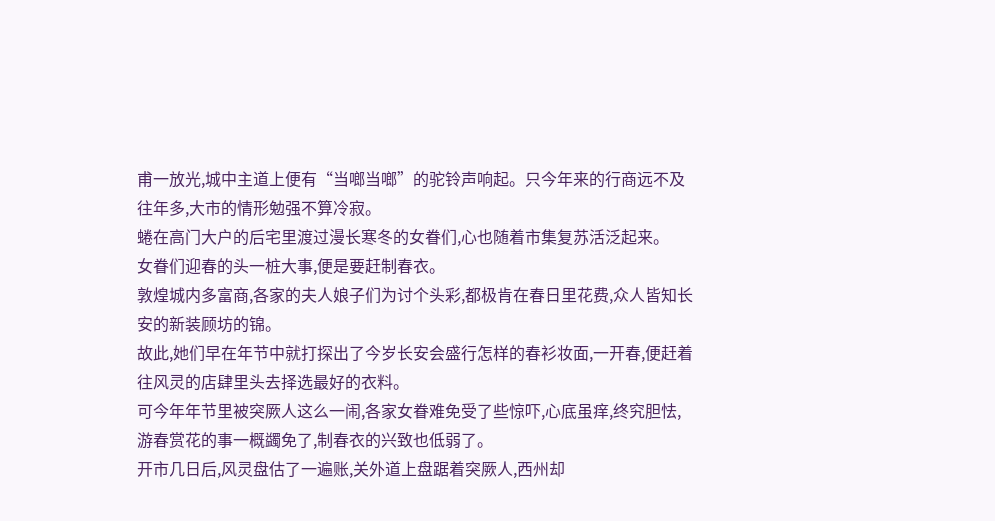甫一放光,城中主道上便有“当啷当啷”的驼铃声响起。只今年来的行商远不及往年多,大市的情形勉强不算冷寂。
蜷在高门大户的后宅里渡过漫长寒冬的女眷们,心也随着市集复苏活泛起来。
女眷们迎春的头一桩大事,便是要赶制春衣。
敦煌城内多富商,各家的夫人娘子们为讨个头彩,都极肯在春日里花费,众人皆知长安的新装顾坊的锦。
故此,她们早在年节中就打探出了今岁长安会盛行怎样的春衫妆面,一开春,便赶着往风灵的店肆里头去择选最好的衣料。
可今年年节里被突厥人这么一闹,各家女眷难免受了些惊吓,心底虽痒,终究胆怯,游春赏花的事一概蠲免了,制春衣的兴致也低弱了。
开市几日后,风灵盘估了一遍账,关外道上盘踞着突厥人,西州却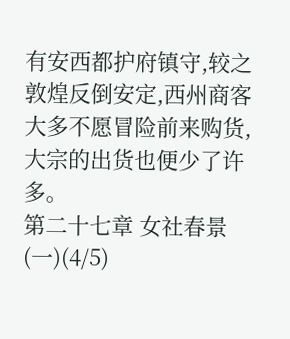有安西都护府镇守,较之敦煌反倒安定,西州商客大多不愿冒险前来购货,大宗的出货也便少了许多。
第二十七章 女社春景(一)(4/5)